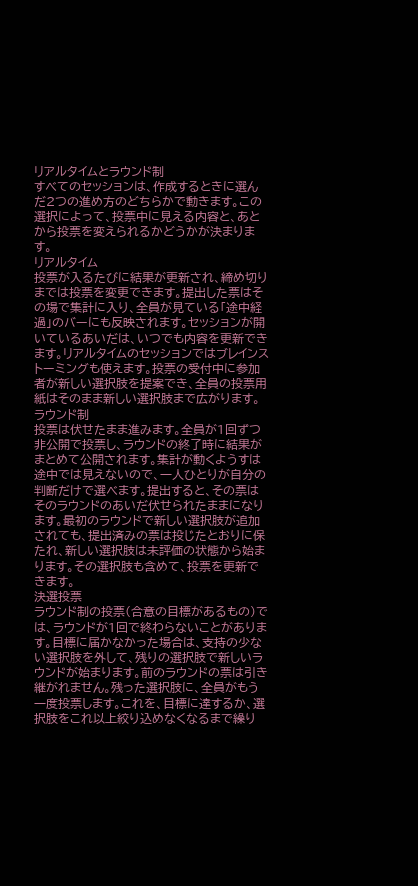リアルタイムとラウンド制
すべてのセッションは、作成するときに選んだ2つの進め方のどちらかで動きます。この選択によって、投票中に見える内容と、あとから投票を変えられるかどうかが決まります。
リアルタイム
投票が入るたびに結果が更新され、締め切りまでは投票を変更できます。提出した票はその場で集計に入り、全員が見ている「途中経過」のバーにも反映されます。セッションが開いているあいだは、いつでも内容を更新できます。リアルタイムのセッションではブレインストーミングも使えます。投票の受付中に参加者が新しい選択肢を提案でき、全員の投票用紙はそのまま新しい選択肢まで広がります。
ラウンド制
投票は伏せたまま進みます。全員が1回ずつ非公開で投票し、ラウンドの終了時に結果がまとめて公開されます。集計が動くようすは途中では見えないので、一人ひとりが自分の判断だけで選べます。提出すると、その票はそのラウンドのあいだ伏せられたままになります。最初のラウンドで新しい選択肢が追加されても、提出済みの票は投じたとおりに保たれ、新しい選択肢は未評価の状態から始まります。その選択肢も含めて、投票を更新できます。
決選投票
ラウンド制の投票(合意の目標があるもの)では、ラウンドが1回で終わらないことがあります。目標に届かなかった場合は、支持の少ない選択肢を外して、残りの選択肢で新しいラウンドが始まります。前のラウンドの票は引き継がれません。残った選択肢に、全員がもう一度投票します。これを、目標に達するか、選択肢をこれ以上絞り込めなくなるまで繰り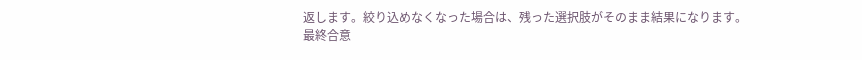返します。絞り込めなくなった場合は、残った選択肢がそのまま結果になります。
最終合意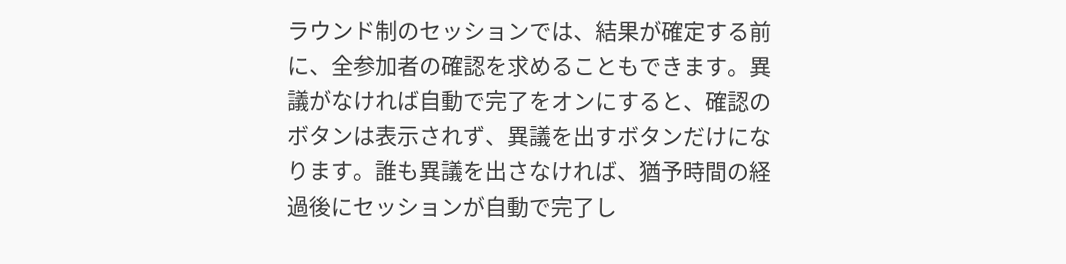ラウンド制のセッションでは、結果が確定する前に、全参加者の確認を求めることもできます。異議がなければ自動で完了をオンにすると、確認のボタンは表示されず、異議を出すボタンだけになります。誰も異議を出さなければ、猶予時間の経過後にセッションが自動で完了し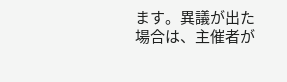ます。異議が出た場合は、主催者が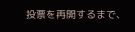投票を再開するまで、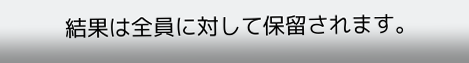結果は全員に対して保留されます。